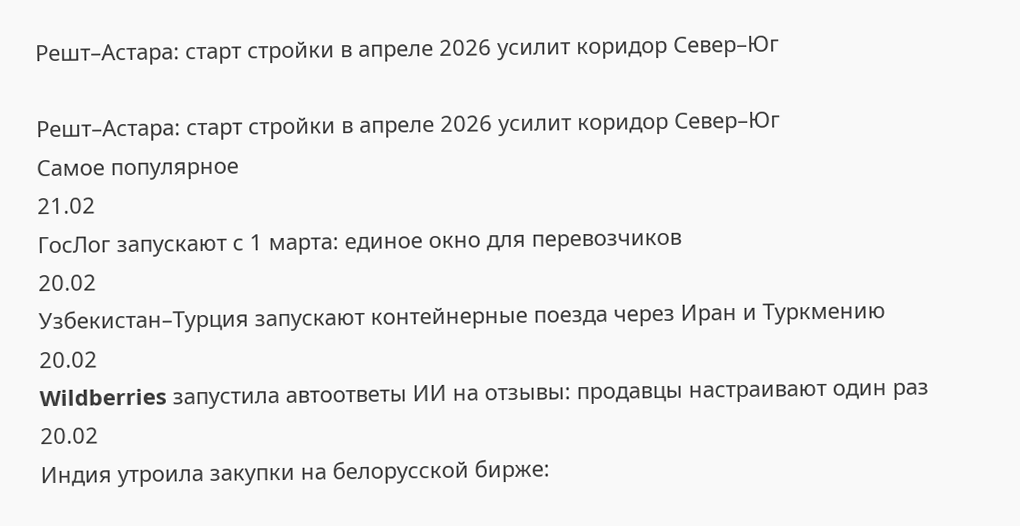Решт–Астара: старт стройки в апреле 2026 усилит коридор Север–Юг

Решт–Астара: старт стройки в апреле 2026 усилит коридор Север–Юг
Самое популярное
21.02
ГосЛог запускают с 1 марта: единое окно для перевозчиков
20.02
Узбекистан–Турция запускают контейнерные поезда через Иран и Туркмению
20.02
Wildberries запустила автоответы ИИ на отзывы: продавцы настраивают один раз
20.02
Индия утроила закупки на белорусской бирже: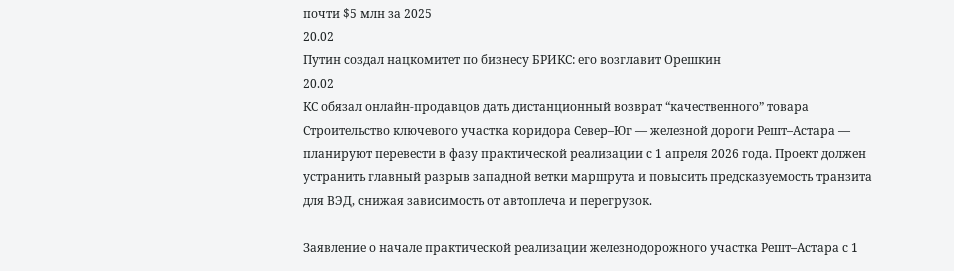почти $5 млн за 2025
20.02
Путин создал нацкомитет по бизнесу БРИКС: его возглавит Орешкин
20.02
КС обязал онлайн-продавцов дать дистанционный возврат “качественного” товара
Строительство ключевого участка коридора Север–Юг — железной дороги Решт–Астара — планируют перевести в фазу практической реализации с 1 апреля 2026 года. Проект должен устранить главный разрыв западной ветки маршрута и повысить предсказуемость транзита для ВЭД, снижая зависимость от автоплеча и перегрузок.

Заявление о начале практической реализации железнодорожного участка Решт–Астара с 1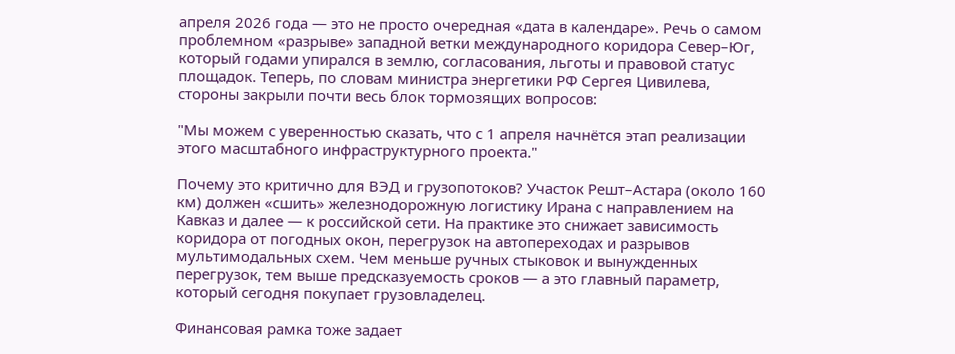апреля 2026 года — это не просто очередная «дата в календаре». Речь о самом проблемном «разрыве» западной ветки международного коридора Север–Юг, который годами упирался в землю, согласования, льготы и правовой статус площадок. Теперь, по словам министра энергетики РФ Сергея Цивилева, стороны закрыли почти весь блок тормозящих вопросов:

"Мы можем с уверенностью сказать, что с 1 апреля начнётся этап реализации этого масштабного инфраструктурного проекта."

Почему это критично для ВЭД и грузопотоков? Участок Решт–Астара (около 160 км) должен «сшить» железнодорожную логистику Ирана с направлением на Кавказ и далее — к российской сети. На практике это снижает зависимость коридора от погодных окон, перегрузок на автопереходах и разрывов мультимодальных схем. Чем меньше ручных стыковок и вынужденных перегрузок, тем выше предсказуемость сроков — а это главный параметр, который сегодня покупает грузовладелец.

Финансовая рамка тоже задает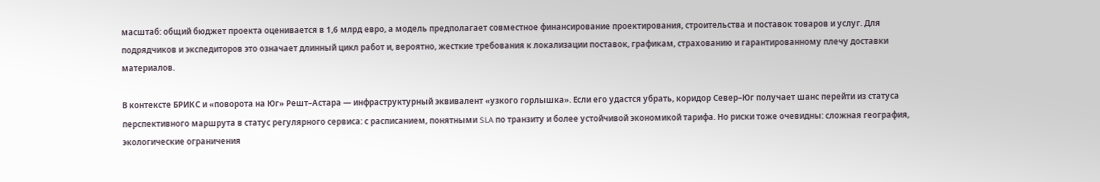масштаб: общий бюджет проекта оценивается в 1,6 млрд евро, а модель предполагает совместное финансирование проектирования, строительства и поставок товаров и услуг. Для подрядчиков и экспедиторов это означает длинный цикл работ и, вероятно, жесткие требования к локализации поставок, графикам, страхованию и гарантированному плечу доставки материалов.

В контексте БРИКС и «поворота на Юг» Решт–Астара — инфраструктурный эквивалент «узкого горлышка». Если его удастся убрать, коридор Север–Юг получает шанс перейти из статуса перспективного маршрута в статус регулярного сервиса: с расписанием, понятными SLA по транзиту и более устойчивой экономикой тарифа. Но риски тоже очевидны: сложная география, экологические ограничения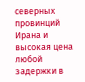северных провинций Ирана и высокая цена любой задержки в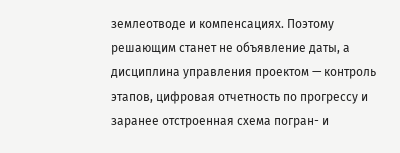землеотводе и компенсациях. Поэтому решающим станет не объявление даты, а дисциплина управления проектом — контроль этапов, цифровая отчетность по прогрессу и заранее отстроенная схема погран- и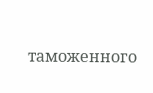таможенного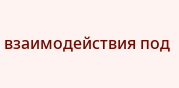взаимодействия под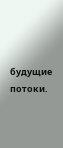будущие потоки.